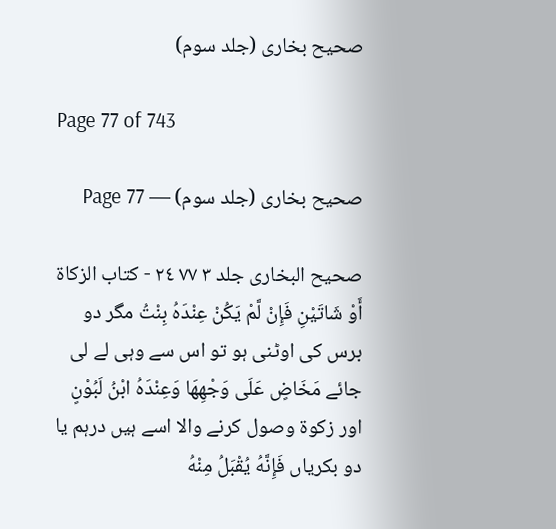صحیح بخاری (جلد سوم)

Page 77 of 743

صحیح بخاری (جلد سوم) — Page 77

صحيح البخاری جلد ۳ ۷۷ ٢٤ - كتاب الزكاة أَوْ شَاتَيْنِ فَإِنْ لَّمْ يَكُنْ عِنْدَهُ بِنْتُ مگر دو برس کی اوٹنی ہو تو اس سے وہی لے لی جائے مَخَاضٍ عَلَى وَجْهِهَا وَعِنْدَهُ ابْنُ لَبُوْنٍ اور زکوۃ وصول کرنے والا اسے ہیں درہم یا دو بکریاں فَإِنَّهُ يُقْبَلُ مِنْهُ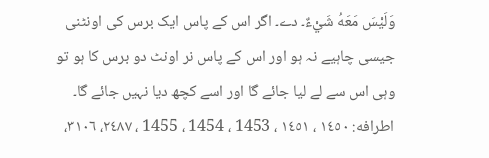وَلَيْسَ مَعَهُ شَيْءٌ۔ دے۔ اگر اس کے پاس ایک برس کی اونٹنی جیسی چاہیے نہ ہو اور اس کے پاس نر اونٹ دو برس کا ہو تو وہی اس سے لے لیا جائے گا اور اسے کچھ دیا نہیں جائے گا۔ اطرافه: ١٤٥٠ ، ١٤٥١ ، 1453 ، 1454 ، 1455 ، ٢٤٨٧، ٣١٠٦،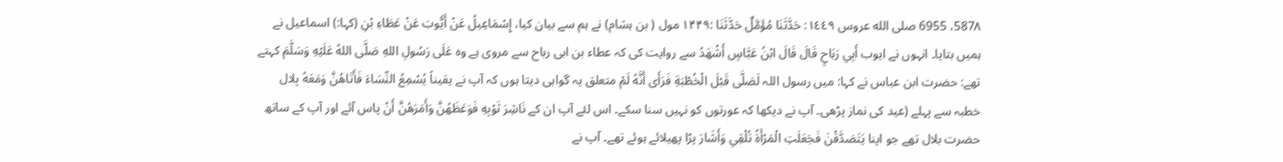587٨، 6955 صلى الله عروس ١٤٤٩: حَدَّثَنَا مُؤَمَّلٌ حَدَّثَنَا :۱۴۴۹ مول ( بن ہشام) نے ہم سے بیان کیا، إِسْمَاعِيلُ عَنْ أَيُّوبَ عَنْ عَطَاءِ بْنِ (کہا:) اسماعیل نے ہمیں بتایا۔ انہوں نے ایوب أَبِي رَبَاحٍ قَالَ قَالَ ابْنُ عَبَّاسٍ أَشْهَدُ سے روایت کی کہ عطاء بن ابی رباح سے مروی ہے وہ عَلَى رَسُولِ اللهِ صَلَّى اللهُ عَلَيْهِ وَسَلَّمَ کہتے تھے: حضرت ابن عباس نے کہا: میں رسول اللہ لَصَلَّى قَبْلَ الْخُطْبَةِ فَرَأَى أَنَّهُ لَمْ متعلق یہ گواہی دیتا ہوں کہ آپ نے یقیناً يُسْمِعُ النِّسَاءَ فَأَتَاهُنَّ وَمَعَهُ بِلال خطبہ سے پہلے (عید کی نماز پڑھی۔ آپ نے دیکھا کہ عورتوں کو نہیں سنا سکے۔ اس لئے آپ ان کے نَاشِرَ ثَوْبِهِ فَوَعَظَهُنَّ وَأَمَرَهُنَّ أَنْ پاس آئے اور آپ کے ساتھ حضرت بلال تھے جو اپنا يَتَصَدَّقْنَ فَجَعَلَتِ الْمَرْأَةُ تُلْقِي وَأَشَارَ پڑا پھیلائے ہوئے تھے۔ آپ نے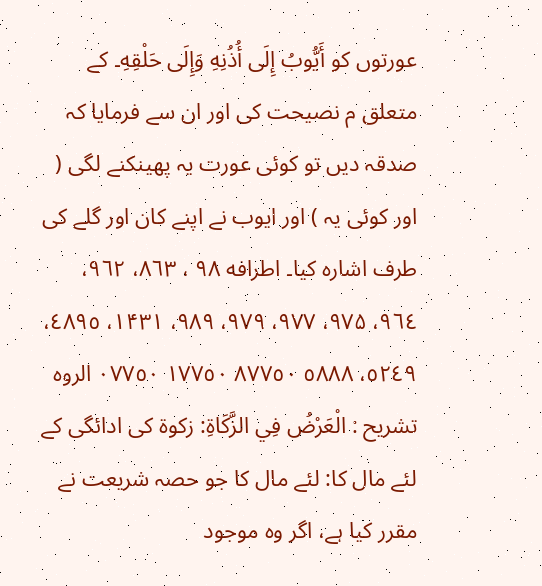عورتوں کو أَيُّوبُ إِلَى أُذُنِهِ وَإِلَى حَلْقِهِ۔ کے متعلق م نصیحت کی اور ان سے فرمایا کہ صدقہ دیں تو کوئی عورت یہ پھینکنے لگی ( اور کوئی یہ ) اور ایوب نے اپنے کان اور گلے کی طرف اشارہ کیا۔ اطرافه ۹۸ ، ٨٦٣، ٩٦٢، ۹٦٤، ۹۷۵، ۹۷۷، ۹۷۹، ۹۸۹، ١۴۳۱، ٤٨٩٥، ٥٢٤٩، ٥٨٨٨ ٨٧٧٥٠ ١٧٧٥٠ ٠٧٧٥٠ الروہ تشريح : الْعَرْضُ فِي الزَّكَاةِ: زکوة کی ادائگی کے لئے مال کا: لئے مال کا جو حصہ شریعت نے مقرر کیا ہے، اگر وہ موجود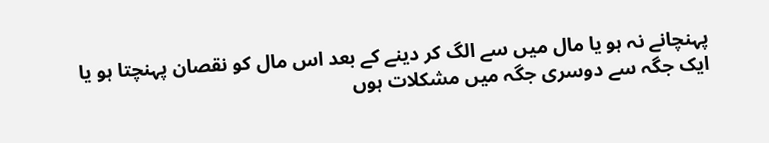پہنچانے نہ ہو یا مال میں سے الگ کر دینے کے بعد اس مال کو نقصان پہنچتا ہو یا ایک جگہ سے دوسری جگہ میں مشکلات ہوں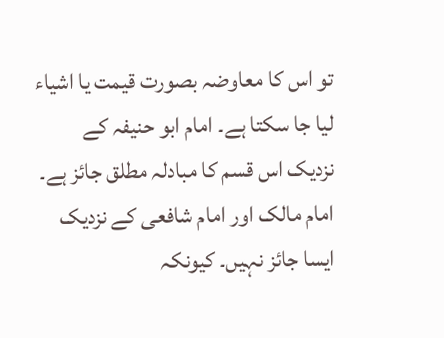تو اس کا معاوضہ بصورت قیمت یا اشیاء لیا جا سکتا ہے۔ امام ابو حنیفہ کے نزدیک اس قسم کا مبادلہ مطلق جائز ہے۔ امام مالک اور امام شافعی کے نزدیک ایسا جائز نہیں۔ کیونکہ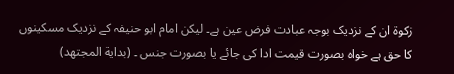زکوۃ ان کے نزدیک بوجہ عبادت فرض عین ہے۔ لیکن امام ابو حنیفہ کے نزدیک مسکینوں کا حق ہے خواہ بصورت قیمت ادا کی جائے یا بصورت جنس ۔ (بداية المجتهد)